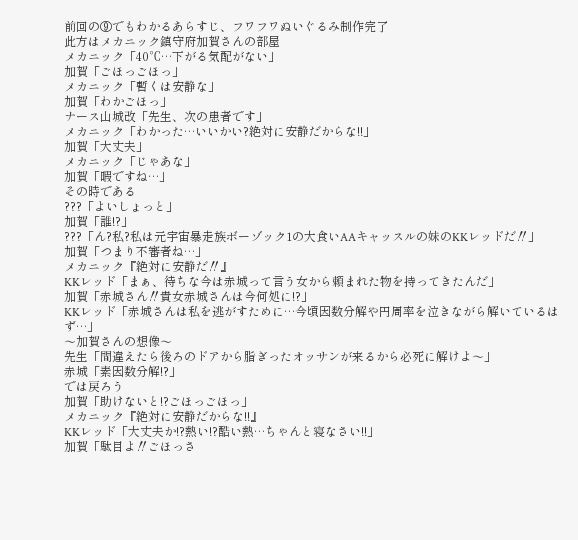前回の⑨でもわかるあらすじ、フワフワぬいぐるみ制作完了
此方はメカニック鎮守府加賀さんの部屋
メカニック「40℃…下がる気配がない」
加賀「ごほっごほっ」
メカニック「暫くは安静な」
加賀「わかごほっ」
ナース山城改「先生、次の患者です」
メカニック「わかった…いいかい?絶対に安静だからな!!」
加賀「大丈夫」
メカニック「じゃあな」
加賀「暇ですね…」
その時である
???「よいしょっと」
加賀「誰!?」
???「ん?私?私は元宇宙暴走族ボーゾック1の大食いAAキャッスルの妹のKKレッドだ‼」
加賀「つまり不審者ね…」
メカニック『絶対に安静だ‼』
KKレッド「まぁ、待ちな今は赤城って言う女から頼まれた物を持ってきたんだ」
加賀「赤城さん‼貴女赤城さんは今何処に!?」
KKレッド「赤城さんは私を逃がすために…今頃因数分解や円周率を泣きながら解いているはず…」
〜加賀さんの想像〜
先生「間違えたら後ろのドアから脂ぎったオッサンが来るから必死に解けよ〜」
赤城「素因数分解!?」
では戻ろう
加賀「助けないと!?ごほっごほっ」
メカニック『絶対に安静だからな!!』
KKレッド「大丈夫か!?熱い!?酷い熱…ちゃんと寝なさい!!」
加賀「駄目よ‼ごほっさ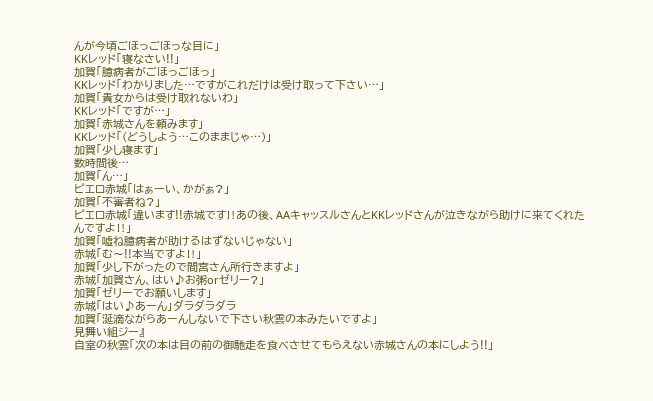んが今頃ごほっごほっな目に」
KKレッド「寝なさい!!」
加賀「臆病者がごほっごほっ」
KKレッド「わかりました…ですがこれだけは受け取って下さい…」
加賀「貴女からは受け取れないわ」
KKレッド「ですが…」
加賀「赤城さんを頼みます」
KKレッド「(どうしよう…このままじゃ…)」
加賀「少し寝ます」
数時間後…
加賀「ん…」
ピエロ赤城「はぁーい、かがぁ?」
加賀「不審者ね?」
ピエロ赤城「違います!!赤城です‼あの後、AAキャッスルさんとKKレッドさんが泣きながら助けに来てくれたんですよ‼」
加賀「嘘ね臆病者が助けるはずないじゃない」
赤城「む〜!!本当ですよ‼」
加賀「少し下がったので間宮さん所行きますよ」
赤城「加賀さん、はい♪お粥orゼリー?」
加賀「ゼリーでお願いします」
赤城「はい♪あーん」ダラダラダラ
加賀「涎滴ながらあーんしないで下さい秋雲の本みたいですよ」
見舞い組ジー』
自室の秋雲「次の本は目の前の御馳走を食べさせてもらえない赤城さんの本にしよう!!」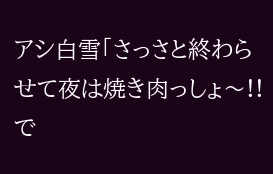アシ白雪「さっさと終わらせて夜は焼き肉っしょ〜!!で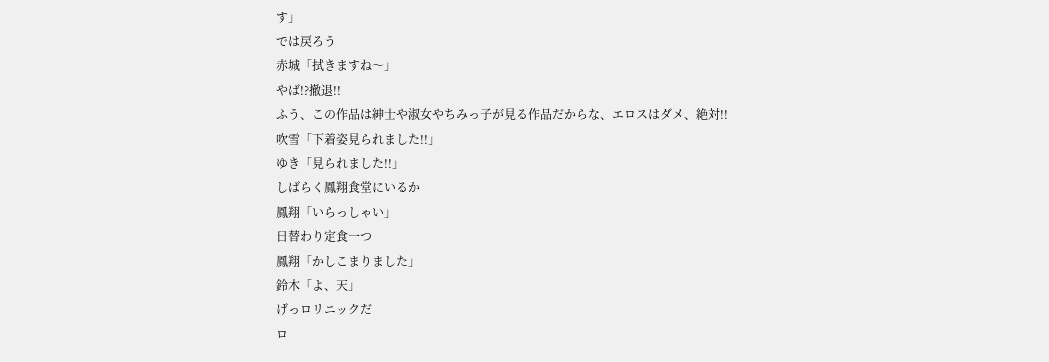す」
では戻ろう
赤城「拭きますね〜」
やば!?撤退!!
ふう、この作品は紳士や淑女やちみっ子が見る作品だからな、エロスはダメ、絶対!!
吹雪「下着姿見られました!!」
ゆき「見られました!!」
しばらく鳳翔食堂にいるか
鳳翔「いらっしゃい」
日替わり定食一つ
鳳翔「かしこまりました」
鈴木「よ、天」
げっロリニックだ
ロ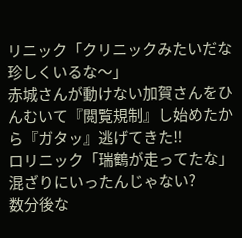リニック「クリニックみたいだな珍しくいるな〜」
赤城さんが動けない加賀さんをひんむいて『閲覧規制』し始めたから『ガタッ』逃げてきた‼
ロリニック「瑞鶴が走ってたな」
混ざりにいったんじゃない?
数分後な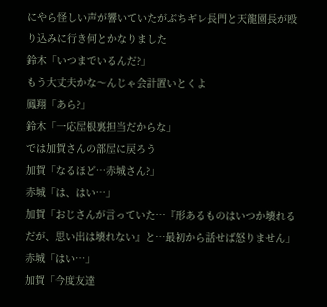にやら怪しい声が響いていたがぶちギレ長門と天龍園長が殴り込みに行き何とかなりました
鈴木「いつまでいるんだ?」
もう大丈夫かな〜んじゃ会計置いとくよ
鳳翔「あら?」
鈴木「一応屋根裏担当だからな」
では加賀さんの部屋に戻ろう
加賀「なるほど…赤城さん?」
赤城「は、はい…」
加賀「おじさんが言っていた…『形あるものはいつか壊れるだが、思い出は壊れない』と…最初から話せば怒りません」
赤城「はい…」
加賀「今度友達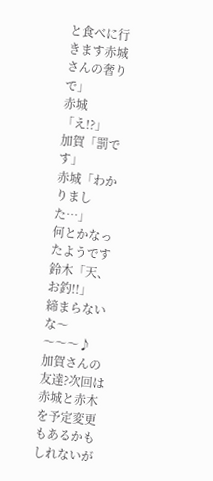と食べに行きます赤城さんの奢りで」
赤城「え!?」
加賀「罰です」
赤城「わかりました…」
何とかなったようです
鈴木「天、お釣!!」
締まらないな〜
〜〜〜♪
加賀さんの友達?次回は赤城と赤木を予定変更もあるかもしれないが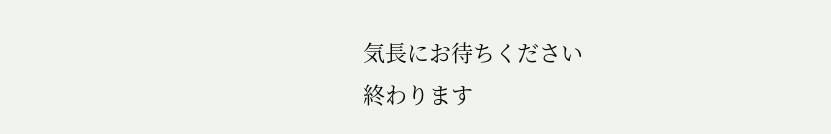気長にお待ちください
終わります